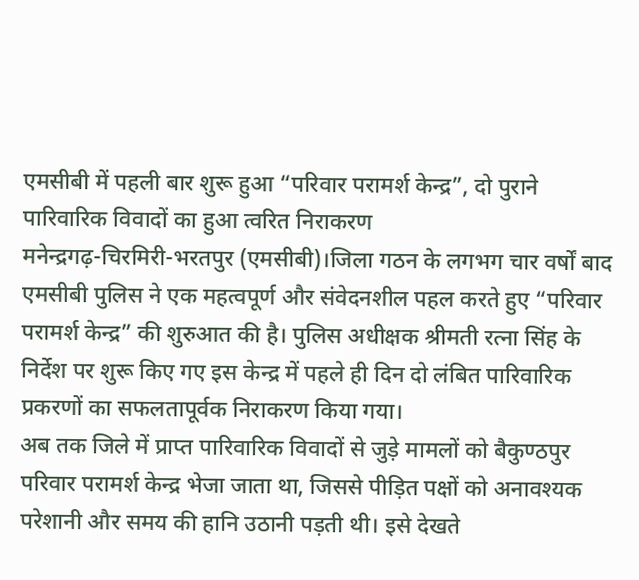एमसीबी में पहली बार शुरू हुआ “परिवार परामर्श केन्द्र”, दो पुराने पारिवारिक विवादों का हुआ त्वरित निराकरण
मनेन्द्रगढ़-चिरमिरी-भरतपुर (एमसीबी)।जिला गठन के लगभग चार वर्षों बाद एमसीबी पुलिस ने एक महत्वपूर्ण और संवेदनशील पहल करते हुए “परिवार परामर्श केन्द्र” की शुरुआत की है। पुलिस अधीक्षक श्रीमती रत्ना सिंह के निर्देश पर शुरू किए गए इस केन्द्र में पहले ही दिन दो लंबित पारिवारिक प्रकरणों का सफलतापूर्वक निराकरण किया गया।
अब तक जिले में प्राप्त पारिवारिक विवादों से जुड़े मामलों को बैकुण्ठपुर परिवार परामर्श केन्द्र भेजा जाता था, जिससे पीड़ित पक्षों को अनावश्यक परेशानी और समय की हानि उठानी पड़ती थी। इसे देखते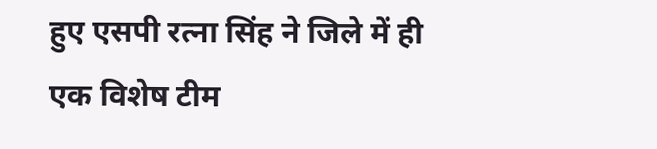हुए एसपी रत्ना सिंह ने जिले में ही एक विशेष टीम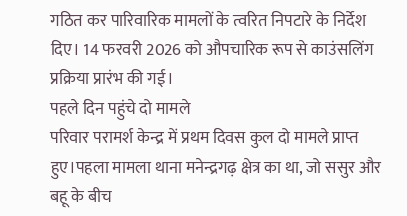गठित कर पारिवारिक मामलों के त्वरित निपटारे के निर्देश दिए। 14 फरवरी 2026 को औपचारिक रूप से काउंसलिंग प्रक्रिया प्रारंभ की गई।
पहले दिन पहुंचे दो मामले
परिवार परामर्श केन्द्र में प्रथम दिवस कुल दो मामले प्राप्त हुए।पहला मामला थाना मनेन्द्रगढ़ क्षेत्र का था, जो ससुर और बहू के बीच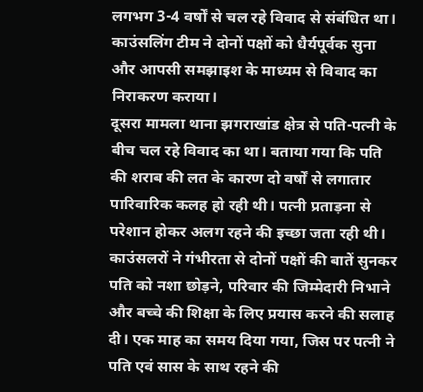लगभग 3-4 वर्षों से चल रहे विवाद से संबंधित था। काउंसलिंग टीम ने दोनों पक्षों को धैर्यपूर्वक सुना और आपसी समझाइश के माध्यम से विवाद का निराकरण कराया।
दूसरा मामला थाना झगराखांड क्षेत्र से पति-पत्नी के बीच चल रहे विवाद का था। बताया गया कि पति की शराब की लत के कारण दो वर्षों से लगातार पारिवारिक कलह हो रही थी। पत्नी प्रताड़ना से परेशान होकर अलग रहने की इच्छा जता रही थी। काउंसलरों ने गंभीरता से दोनों पक्षों की बातें सुनकर पति को नशा छोड़ने, परिवार की जिम्मेदारी निभाने और बच्चे की शिक्षा के लिए प्रयास करने की सलाह दी। एक माह का समय दिया गया, जिस पर पत्नी ने पति एवं सास के साथ रहने की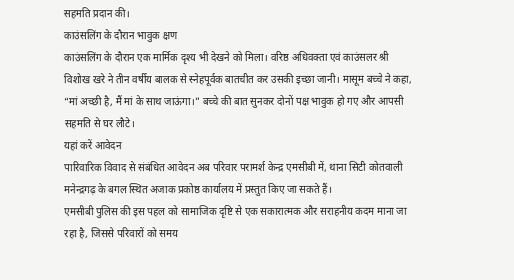सहमति प्रदान की।
काउंसलिंग के दौरान भावुक क्षण
काउंसलिंग के दौरान एक मार्मिक दृश्य भी देखने को मिला। वरिष्ठ अधिवक्ता एवं काउंसलर श्री विशोख खरे ने तीन वर्षीय बालक से स्नेहपूर्वक बातचीत कर उसकी इच्छा जानी। मासूम बच्चे ने कहा, “मां अच्छी है, मैं मां के साथ जाऊंगा।” बच्चे की बात सुनकर दोनों पक्ष भावुक हो गए और आपसी सहमति से घर लौटे।
यहां करें आवेदन
पारिवारिक विवाद से संबंधित आवेदन अब परिवार परामर्श केन्द्र एमसीबी में, थाना सिटी कोतवाली मनेन्द्रगढ़ के बगल स्थित अजाक प्रकोष्ठ कार्यालय में प्रस्तुत किए जा सकते हैं।
एमसीबी पुलिस की इस पहल को सामाजिक दृष्टि से एक सकारात्मक और सराहनीय कदम माना जा रहा है, जिससे परिवारों को समय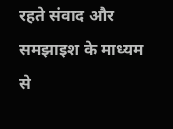रहते संवाद और समझाइश के माध्यम से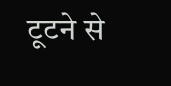टूटने से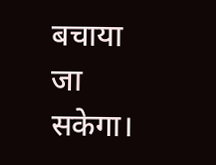बचाया जा सकेगा।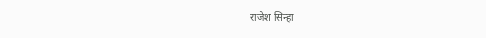राजेश सिन्हा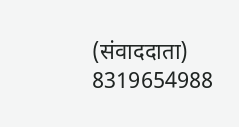(संवाददाता) 8319654988